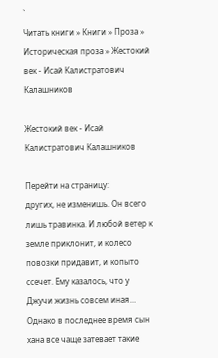`
Читать книги » Книги » Проза » Историческая проза » Жестокий век - Исай Калистратович Калашников

Жестокий век - Исай Калистратович Калашников

Перейти на страницу:
других, не изменишь. Он всего лишь травинка. И любой ветер к земле приклонит, и колесо повозки придавит, и копыто ссечет. Ему казалось, что у Джучи жизнь совсем иная… Однако в последнее время сын хана все чаще затевает такие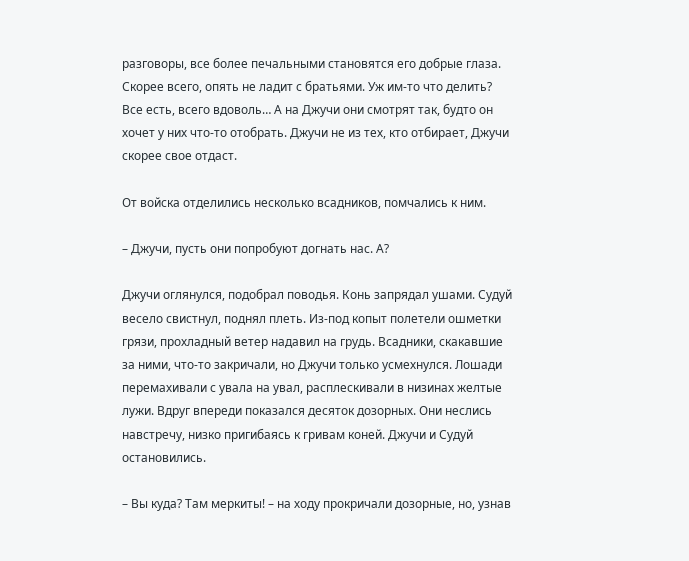разговоры, все более печальными становятся его добрые глаза. Скорее всего, опять не ладит с братьями. Уж им-то что делить? Все есть, всего вдоволь… А на Джучи они смотрят так, будто он хочет у них что-то отобрать. Джучи не из тех, кто отбирает, Джучи скорее свое отдаст.

От войска отделились несколько всадников, помчались к ним.

– Джучи, пусть они попробуют догнать нас. А?

Джучи оглянулся, подобрал поводья. Конь запрядал ушами. Судуй весело свистнул, поднял плеть. Из-под копыт полетели ошметки грязи, прохладный ветер надавил на грудь. Всадники, скакавшие за ними, что-то закричали, но Джучи только усмехнулся. Лошади перемахивали с увала на увал, расплескивали в низинах желтые лужи. Вдруг впереди показался десяток дозорных. Они неслись навстречу, низко пригибаясь к гривам коней. Джучи и Судуй остановились.

– Вы куда? Там меркиты! – на ходу прокричали дозорные, но, узнав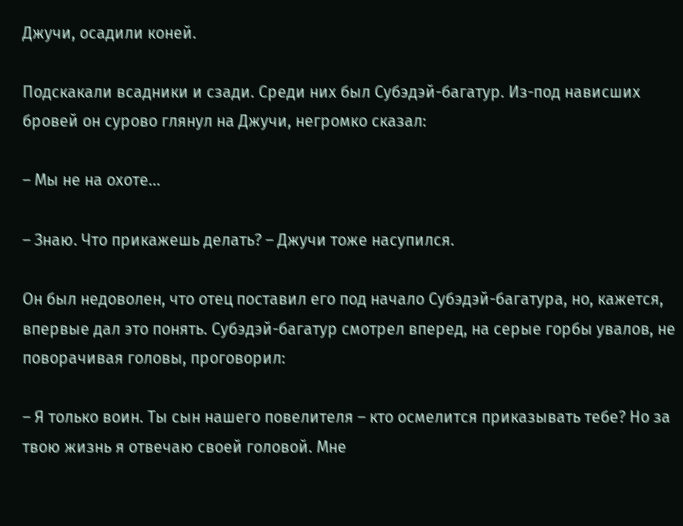Джучи, осадили коней.

Подскакали всадники и сзади. Среди них был Субэдэй-багатур. Из-под нависших бровей он сурово глянул на Джучи, негромко сказал:

– Мы не на охоте…

– Знаю. Что прикажешь делать? – Джучи тоже насупился.

Он был недоволен, что отец поставил его под начало Субэдэй-багатура, но, кажется, впервые дал это понять. Субэдэй-багатур смотрел вперед, на серые горбы увалов, не поворачивая головы, проговорил:

– Я только воин. Ты сын нашего повелителя – кто осмелится приказывать тебе? Но за твою жизнь я отвечаю своей головой. Мне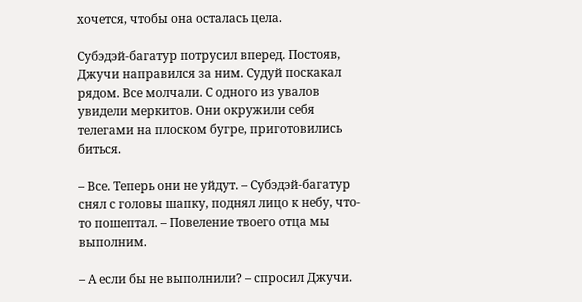хочется, чтобы она осталась цела.

Субэдэй-багатур потрусил вперед. Постояв, Джучи направился за ним. Судуй поскакал рядом. Все молчали. С одного из увалов увидели меркитов. Они окружили себя телегами на плоском бугре, приготовились биться.

– Все. Теперь они не уйдут. – Субэдэй-багатур снял с головы шапку, поднял лицо к небу, что-то пошептал. – Повеление твоего отца мы выполним.

– А если бы не выполнили? – спросил Джучи.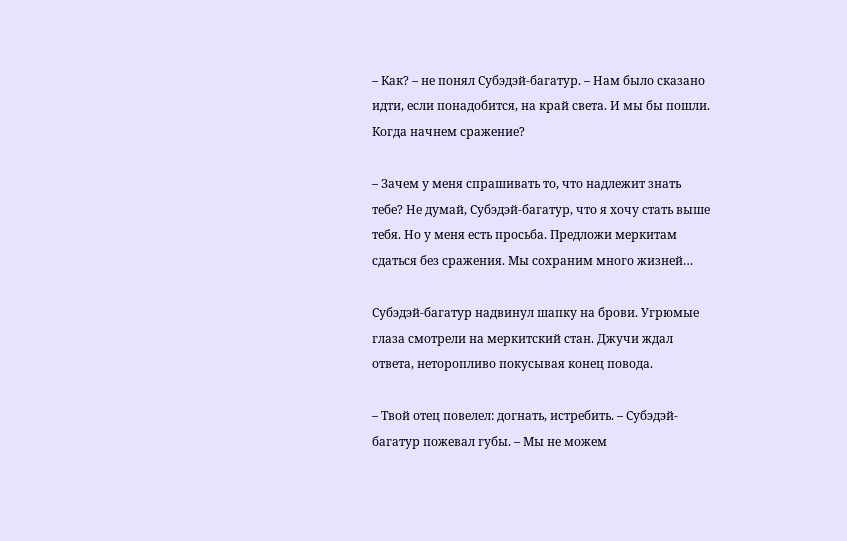– Как? – не понял Субэдэй-багатур. – Нам было сказано идти, если понадобится, на край света. И мы бы пошли. Когда начнем сражение?

– Зачем у меня спрашивать то, что надлежит знать тебе? Не думай, Субэдэй-багатур, что я хочу стать выше тебя. Но у меня есть просьба. Предложи меркитам сдаться без сражения. Мы сохраним много жизней…

Субэдэй-багатур надвинул шапку на брови. Угрюмые глаза смотрели на меркитский стан. Джучи ждал ответа, неторопливо покусывая конец повода.

– Твой отец повелел: догнать, истребить. – Субэдэй-багатур пожевал губы. – Мы не можем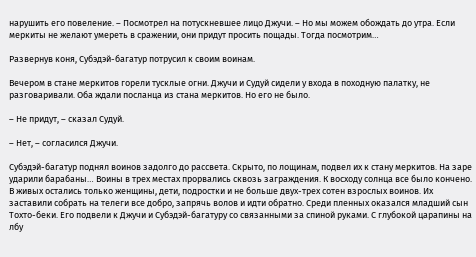нарушить его повеление. – Посмотрел на потускневшее лицо Джучи. – Но мы можем обождать до утра. Если меркиты не желают умереть в сражении, они придут просить пощады. Тогда посмотрим…

Развернув коня, Субэдэй-багатур потрусил к своим воинам.

Вечером в стане меркитов горели тусклые огни. Джучи и Судуй сидели у входа в походную палатку, не разговаривали. Оба ждали посланца из стана меркитов. Но его не было.

– Не придут, – сказал Судуй.

– Нет, – согласился Джучи.

Субэдэй-багатур поднял воинов задолго до рассвета. Скрыто, по лощинам, подвел их к стану меркитов. На заре ударили барабаны… Воины в трех местах прорвались сквозь заграждения. К восходу солнца все было кончено. В живых остались только женщины, дети, подростки и не больше двух-трех сотен взрослых воинов. Их заставили собрать на телеги все добро, запрячь волов и идти обратно. Среди пленных оказался младший сын Тохто-беки. Его подвели к Джучи и Субэдэй-багатуру со связанными за спиной руками. С глубокой царапины на лбу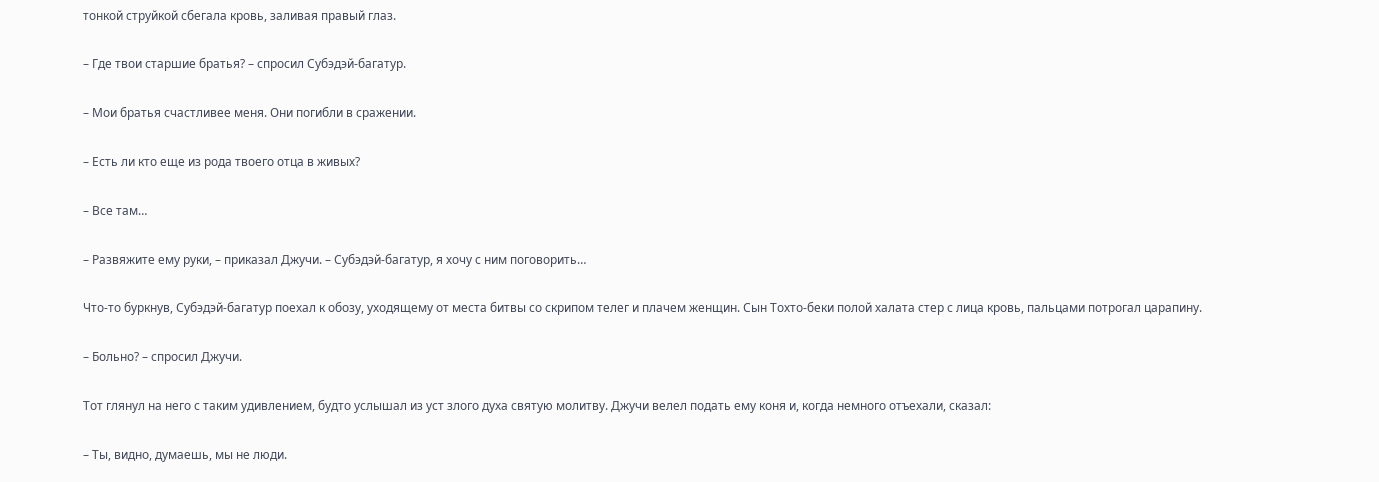тонкой струйкой сбегала кровь, заливая правый глаз.

– Где твои старшие братья? – спросил Субэдэй-багатур.

– Мои братья счастливее меня. Они погибли в сражении.

– Есть ли кто еще из рода твоего отца в живых?

– Все там…

– Развяжите ему руки, – приказал Джучи. – Субэдэй-багатур, я хочу с ним поговорить…

Что-то буркнув, Субэдэй-багатур поехал к обозу, уходящему от места битвы со скрипом телег и плачем женщин. Сын Тохто-беки полой халата стер с лица кровь, пальцами потрогал царапину.

– Больно? – спросил Джучи.

Тот глянул на него с таким удивлением, будто услышал из уст злого духа святую молитву. Джучи велел подать ему коня и, когда немного отъехали, сказал:

– Ты, видно, думаешь, мы не люди.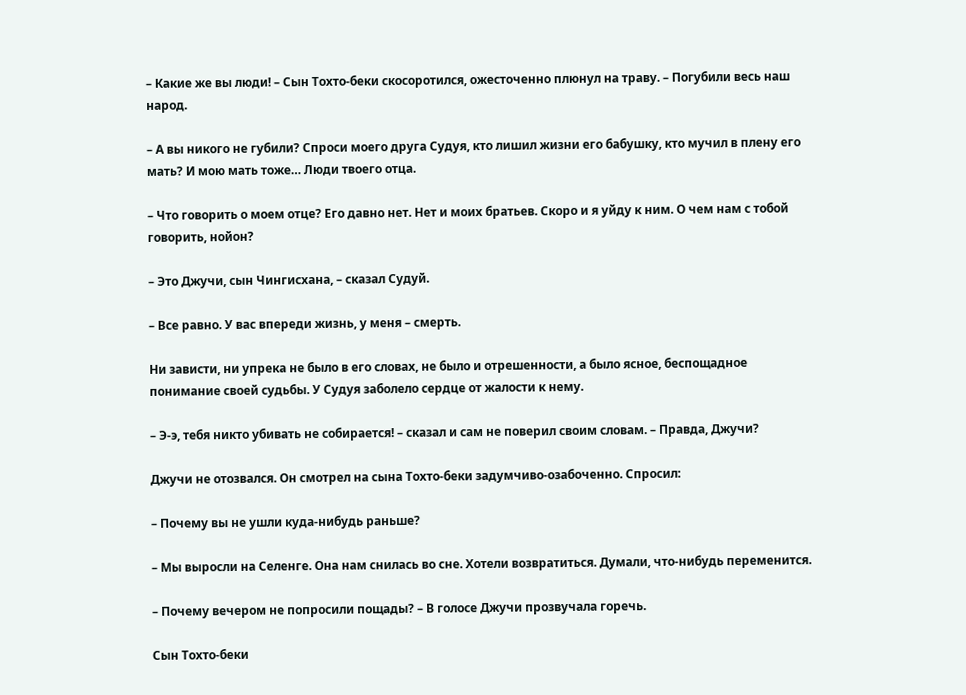– Какие же вы люди! – Сын Тохто-беки скосоротился, ожесточенно плюнул на траву. – Погубили весь наш народ.

– А вы никого не губили? Спроси моего друга Судуя, кто лишил жизни его бабушку, кто мучил в плену его мать? И мою мать тоже… Люди твоего отца.

– Что говорить о моем отце? Его давно нет. Нет и моих братьев. Скоро и я уйду к ним. О чем нам с тобой говорить, нойон?

– Это Джучи, сын Чингисхана, – сказал Судуй.

– Все равно. У вас впереди жизнь, у меня – смерть.

Ни зависти, ни упрека не было в его словах, не было и отрешенности, а было ясное, беспощадное понимание своей судьбы. У Судуя заболело сердце от жалости к нему.

– Э-э, тебя никто убивать не собирается! – сказал и сам не поверил своим словам. – Правда, Джучи?

Джучи не отозвался. Он смотрел на сына Тохто-беки задумчиво-озабоченно. Спросил:

– Почему вы не ушли куда-нибудь раньше?

– Мы выросли на Селенге. Она нам снилась во сне. Хотели возвратиться. Думали, что-нибудь переменится.

– Почему вечером не попросили пощады? – В голосе Джучи прозвучала горечь.

Сын Тохто-беки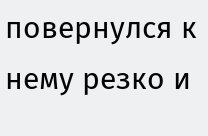повернулся к нему резко и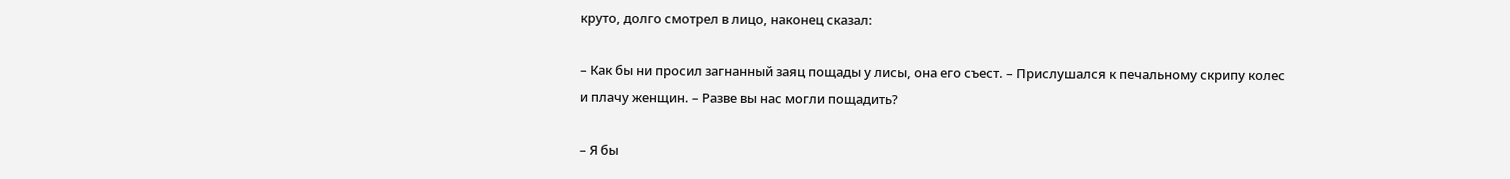круто, долго смотрел в лицо, наконец сказал:

– Как бы ни просил загнанный заяц пощады у лисы, она его съест. – Прислушался к печальному скрипу колес и плачу женщин. – Разве вы нас могли пощадить?

– Я бы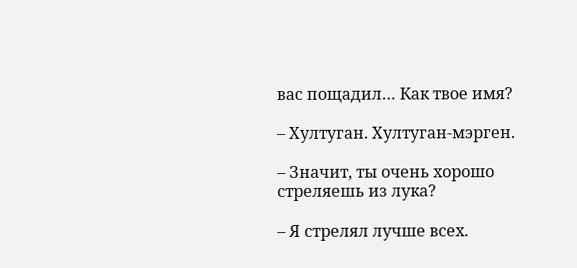вас пощадил… Как твое имя?

– Хултуган. Хултуган-мэрген.

– Значит, ты очень хорошо стреляешь из лука?

– Я стрелял лучше всех.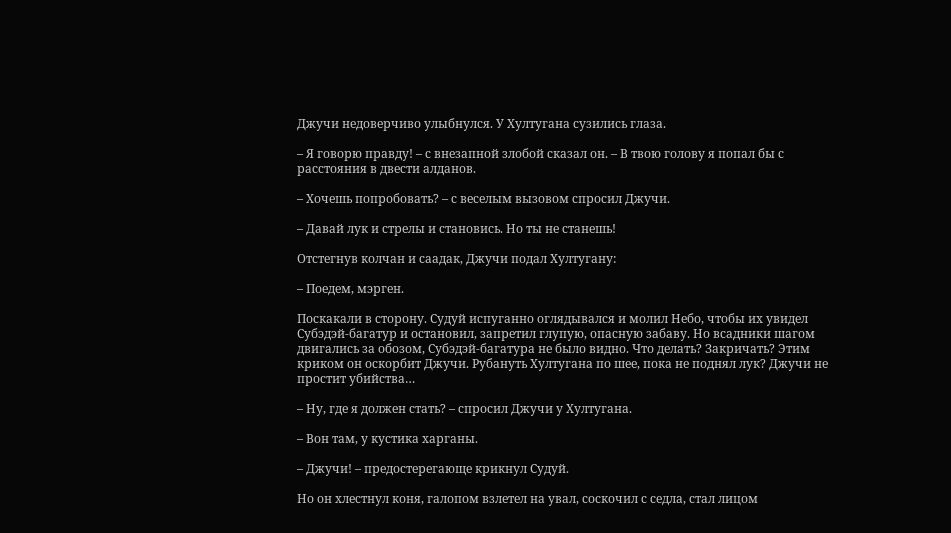Джучи недоверчиво улыбнулся. У Хултугана сузились глаза.

– Я говорю правду! – с внезапной злобой сказал он. – В твою голову я попал бы с расстояния в двести алданов.

– Хочешь попробовать? – с веселым вызовом спросил Джучи.

– Давай лук и стрелы и становись. Но ты не станешь!

Отстегнув колчан и саадак, Джучи подал Хултугану:

– Поедем, мэрген.

Поскакали в сторону. Судуй испуганно оглядывался и молил Небо, чтобы их увидел Субэдэй-багатур и остановил, запретил глупую, опасную забаву. Но всадники шагом двигались за обозом, Субэдэй-багатура не было видно. Что делать? Закричать? Этим криком он оскорбит Джучи. Рубануть Хултугана по шее, пока не поднял лук? Джучи не простит убийства…

– Ну, где я должен стать? – спросил Джучи у Хултугана.

– Вон там, у кустика харганы.

– Джучи! – предостерегающе крикнул Судуй.

Но он хлестнул коня, галопом взлетел на увал, соскочил с седла, стал лицом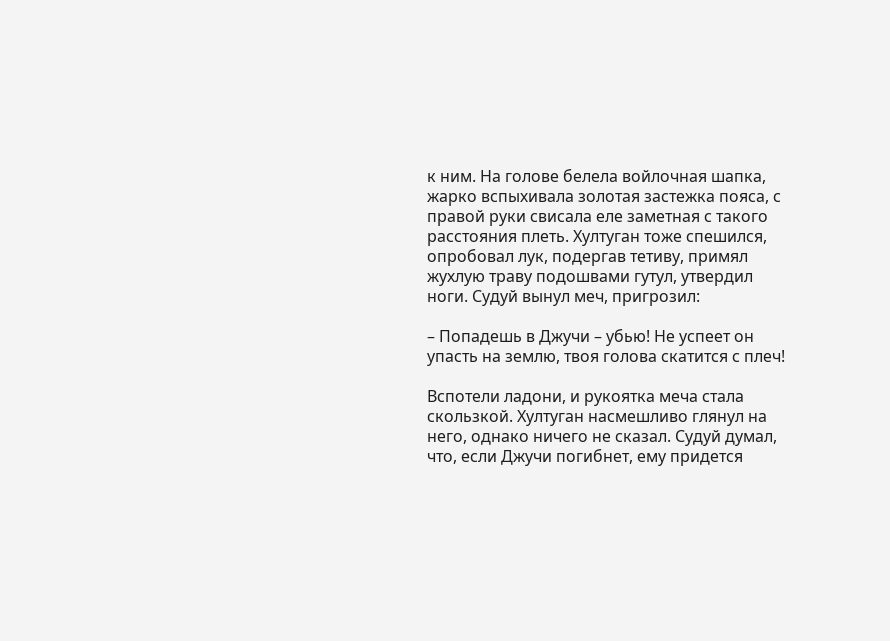к ним. На голове белела войлочная шапка, жарко вспыхивала золотая застежка пояса, с правой руки свисала еле заметная с такого расстояния плеть. Хултуган тоже спешился, опробовал лук, подергав тетиву, примял жухлую траву подошвами гутул, утвердил ноги. Судуй вынул меч, пригрозил:

– Попадешь в Джучи – убью! Не успеет он упасть на землю, твоя голова скатится с плеч!

Вспотели ладони, и рукоятка меча стала скользкой. Хултуган насмешливо глянул на него, однако ничего не сказал. Судуй думал, что, если Джучи погибнет, ему придется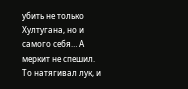убить не только Хултугана, но и самого себя… А меркит не спешил. То натягивал лук, и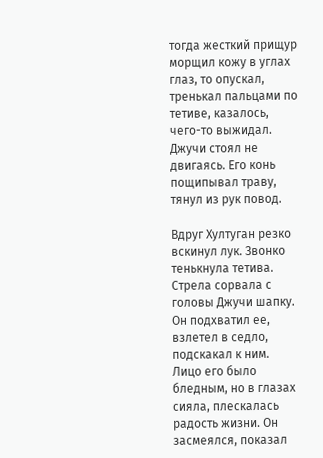тогда жесткий прищур морщил кожу в углах глаз, то опускал, тренькал пальцами по тетиве, казалось, чего-то выжидал. Джучи стоял не двигаясь. Его конь пощипывал траву, тянул из рук повод.

Вдруг Хултуган резко вскинул лук. Звонко тенькнула тетива. Стрела сорвала с головы Джучи шапку. Он подхватил ее, взлетел в седло, подскакал к ним. Лицо его было бледным, но в глазах сияла, плескалась радость жизни. Он засмеялся, показал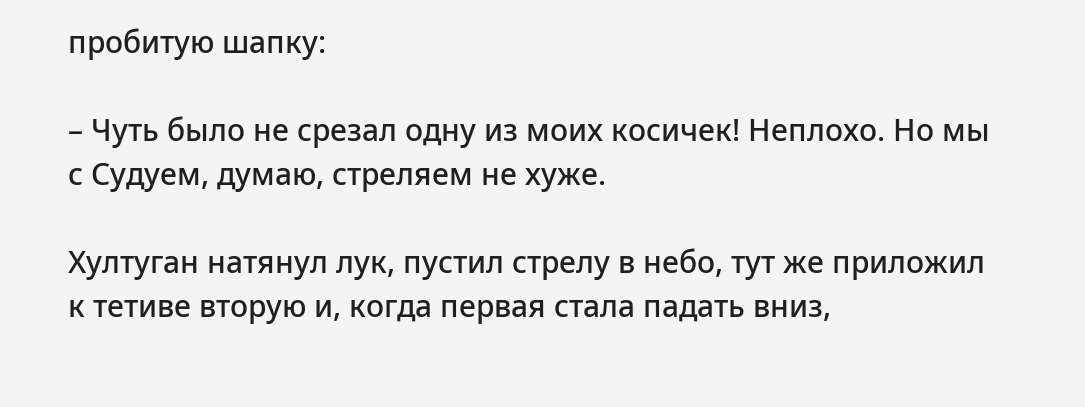пробитую шапку:

– Чуть было не срезал одну из моих косичек! Неплохо. Но мы с Судуем, думаю, стреляем не хуже.

Хултуган натянул лук, пустил стрелу в небо, тут же приложил к тетиве вторую и, когда первая стала падать вниз,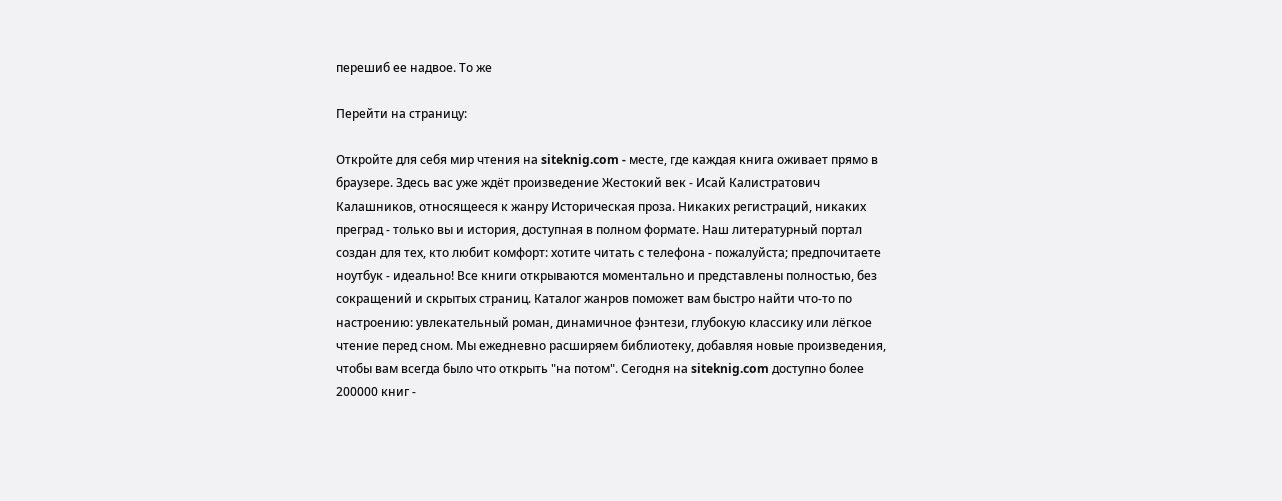перешиб ее надвое. То же

Перейти на страницу:

Откройте для себя мир чтения на siteknig.com - месте, где каждая книга оживает прямо в браузере. Здесь вас уже ждёт произведение Жестокий век - Исай Калистратович Калашников, относящееся к жанру Историческая проза. Никаких регистраций, никаких преград - только вы и история, доступная в полном формате. Наш литературный портал создан для тех, кто любит комфорт: хотите читать с телефона - пожалуйста; предпочитаете ноутбук - идеально! Все книги открываются моментально и представлены полностью, без сокращений и скрытых страниц. Каталог жанров поможет вам быстро найти что-то по настроению: увлекательный роман, динамичное фэнтези, глубокую классику или лёгкое чтение перед сном. Мы ежедневно расширяем библиотеку, добавляя новые произведения, чтобы вам всегда было что открыть "на потом". Сегодня на siteknig.com доступно более 200000 книг -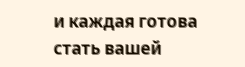и каждая готова стать вашей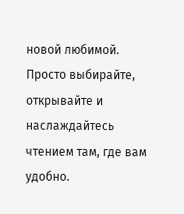новой любимой. Просто выбирайте, открывайте и наслаждайтесь чтением там, где вам удобно.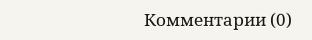Комментарии (0)